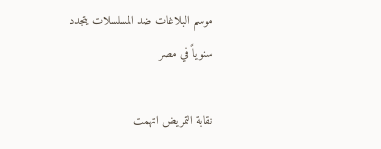موسم البلاغات ضد المسلسلات يتجدد سنوياً في مصر

نقابة التمريض اتهمت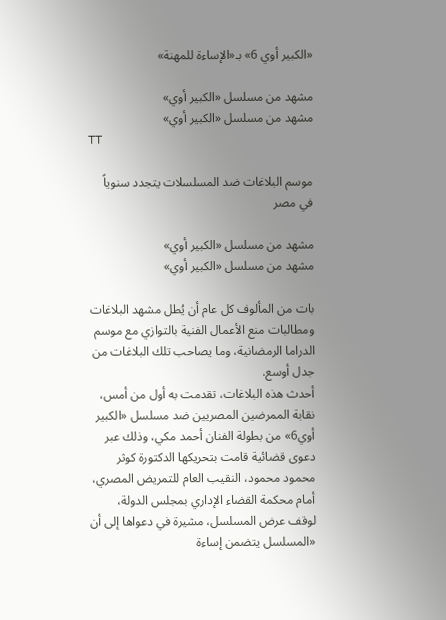«الكبير أوي 6» بـ«الإساءة للمهنة»

مشهد من مسلسل «الكبير أوي»
مشهد من مسلسل «الكبير أوي»
TT

موسم البلاغات ضد المسلسلات يتجدد سنوياً في مصر

مشهد من مسلسل «الكبير أوي»
مشهد من مسلسل «الكبير أوي»

بات من المألوف كل عام أن يُطل مشهد البلاغات ومطالبات منع الأعمال الفنية بالتوازي مع موسم الدراما الرمضانية، وما يصاحب تلك البلاغات من جدل أوسع.
أحدث هذه البلاغات، تقدمت به أول من أمس، نقابة الممرضين المصريين ضد مسلسل «الكبير أوي6» من بطولة الفنان أحمد مكي، وذلك عبر دعوى قضائية قامت بتحريكها الدكتورة كوثر محمود محمود، النقيب العام للتمريض المصري، أمام محكمة القضاء الإداري بمجلس الدولة، لوقف عرض المسلسل، مشيرة في دعواها إلى أن «المسلسل يتضمن إساءة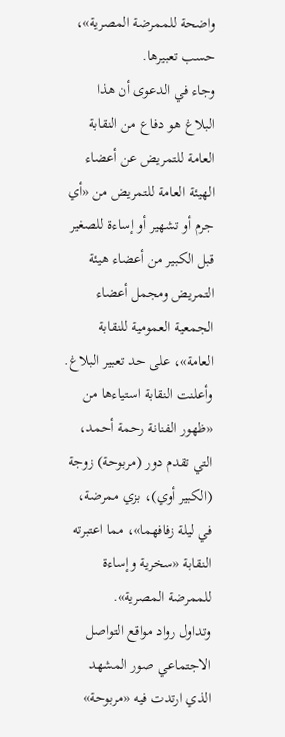واضحة للممرضة المصرية»، حسب تعبيرها.
وجاء في الدعوى أن هذا البلاغ هو دفاع من النقابة العامة للتمريض عن أعضاء الهيئة العامة للتمريض من «أي جرم أو تشهیر أو إساءة للصغير قبل الكبير من أعضاء هيئة التمريض ومجمل أعضاء الجمعية العمومية للنقابة العامة»، على حد تعبير البلاغ.
وأعلنت النقابة استياءها من «ظهور الفنانة رحمة أحمد، التي تقدم دور (مربوحة) زوجة (الكبير أوي)، بزي ممرضة، في ليلة زفافهما»، مما اعتبرته النقابة «سخرية وإساءة للممرضة المصرية».
وتداول رواد مواقع التواصل الاجتماعي صور المشهد الذي ارتدت فيه «مربوحة»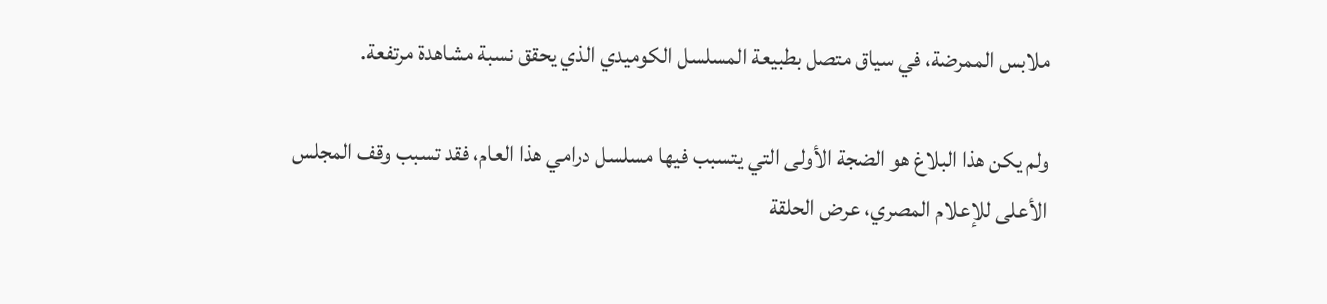ملابس الممرضة، في سياق متصل بطبيعة المسلسل الكوميدي الذي يحقق نسبة مشاهدة مرتفعة.

ولم يكن هذا البلاغ هو الضجة الأولى التي يتسبب فيها مسلسل درامي هذا العام، فقد تسبب وقف المجلس الأعلى للإعلام المصري، عرض الحلقة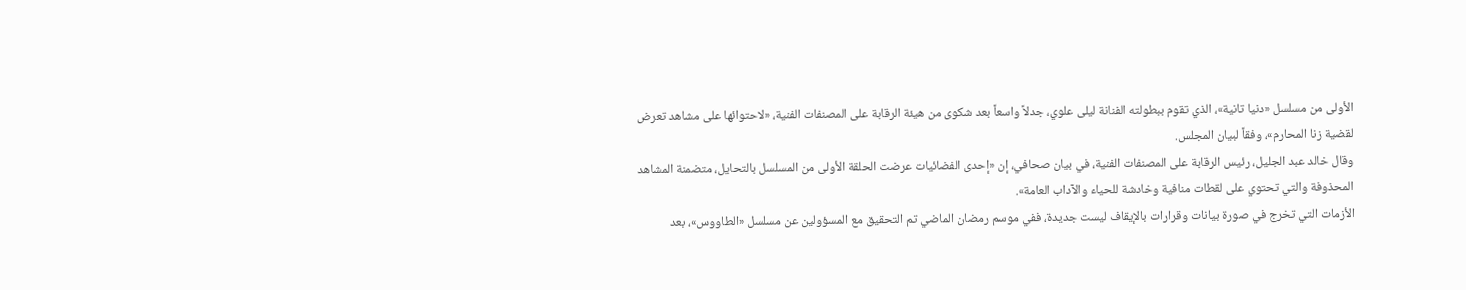الأولى من مسلسل «دنيا تانية»، الذي تقوم ببطولته الفنانة ليلى علوي، جدلاً واسعاً بعد شكوى من هيئة الرقابة على المصنفات الفنية، «لاحتوائها على مشاهد تعرض لقضية زنا المحارم»، وفقاً لبيان المجلس.
وقال خالد عبد الجليل، رئيس الرقابة على المصنفات الفنية، في بيان صحافي، إن «إحدى الفضائيات عرضت الحلقة الأولى من المسلسل بالتحايل، متضمنة المشاهد المحذوفة والتي تحتوي على لقطات منافية وخادشة للحياء والآداب العامة».
الأزمات التي تخرج في صورة بيانات وقرارات بالإيقاف ليست جديدة، ففي موسم رمضان الماضي تم التحقيق مع المسؤولين عن مسلسل «الطاووس»، بعد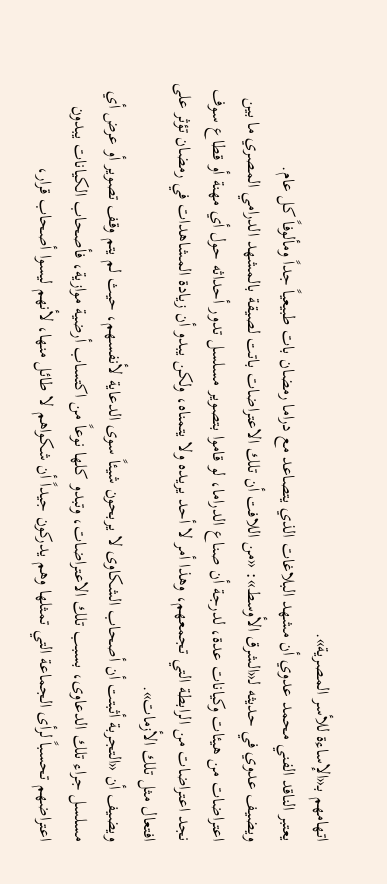اتهامهم بـ«الإساءة للأسر المصرية».
يعتبر الناقد الفني محمد عدوي أن مشهد البلاغات الذي يتصاعد مع دراما رمضان بات طبيعياً جداً ومألوفاً كل عام.
ويضيف عدوي في حديثه لـ«الشرق الأوسط»: «من اللافت أن تلك الاعتراضات باتت لصيقة بالمشهد الدرامي المصري ما بين اعتراضات من هيئات وكيانات عدة، لدرجة أن صناع الدراما، لو قاموا بتصوير مسلسل تدور أحداثه حول أي مهنة أو قطاع سوف نجد اعتراضات من الرابطة التي تجمعهم، وهذا أمر لا أحد يريده ولا يتمناه، ولكن يبدو أن زيادة المشاهدات في رمضان تؤثر على افتعال مثل تلك الأزمات».
ويضيف أن «التجربة أثبتت أن أصحاب الشكاوى لا يربحون شيئاً سوى الدعاية لأنفسهم، حيث لم يتم وقف تصوير أو عرض أي مسلسل جراء تلك الدعاوى، بسبب تلك الاعتراضات، وتبدو كلها نوعاً من اكتساب أرضية موازية، فأصحاب الكيانات يبدون اعتراضهم تحسباً لرأى الجماعة التي تمثلها وهم يدركون جيداً أن شكواهم لا طائل منها، لأنهم ليسوا أصحاب قرار،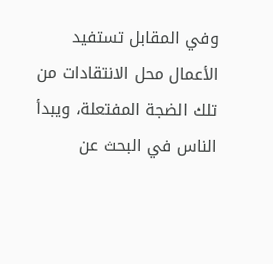وفي المقابل تستفيد الأعمال محل الانتقادات من تلك الضجة المفتعلة، ويبدأ الناس في البحث عن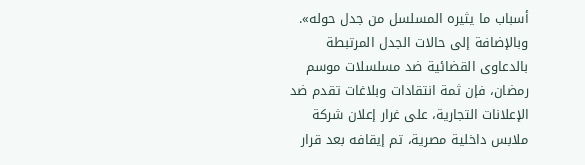أسباب ما يثيره المسلسل من جدل حوله».
وبالإضافة إلى حالات الجدل المرتبطة بالدعاوى القضائية ضد مسلسلات موسم رمضان، فإن ثمة انتقادات وبلاغات تقدم ضد الإعلانات التجارية، على غرار إعلان شركة ملابس داخلية مصرية، تم إيقافه بعد قرار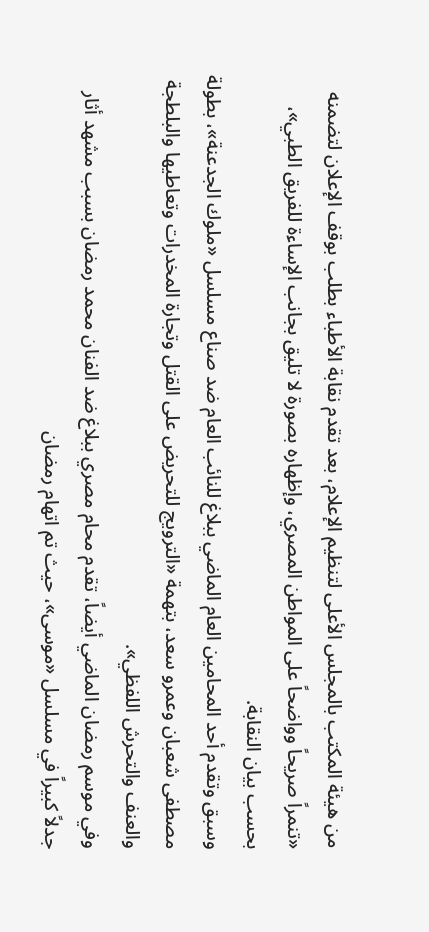من هيئة المكتب بالمجلس الأعلى لتنظيم الإعلام، بعد تقدم نقابة الأطباء بطلب بوقف الإعلان لتضمنه «تنمراً صريحاً وواضحاً على المواطن المصري، وإظهاره بصورة لا تليق بجانب الإساءة للفريق الطبي»، بحسب بيان النقابة.
وسبق وتقدم أحد المحامين العام الماضي ببلاغ للنائب العام ضد صناع مسلسل «ملوك الجدعنة»، بطولة مصطفى شعبان وعمرو سعد، بتهمة «الترويج للتحريض على القتل وتجارة المخدرات وتعاطيها والبلطجة والعنف والتحرش اللفظي».
وفي موسم رمضان الماضي أيضاً، تقدم محام مصري ببلاغ ضد الفنان محمد رمضان بسبب مشهد أثار جدلاً كبيراً في مسلسل «موسى»، حيث تم اتهام رمضان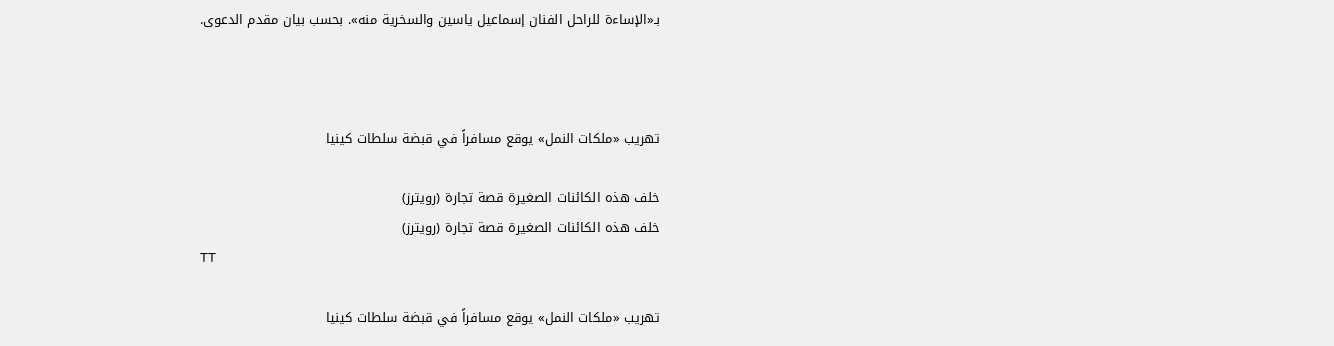بـ«الإساءة للراحل الفنان إسماعيل ياسين والسخرية منه». بحسب بيان مقدم الدعوى.



تهريب «ملكات النمل» يوقع مسافراً في قبضة سلطات كينيا

خلف هذه الكائنات الصغيرة قصة تجارة (رويترز)
خلف هذه الكائنات الصغيرة قصة تجارة (رويترز)
TT

تهريب «ملكات النمل» يوقع مسافراً في قبضة سلطات كينيا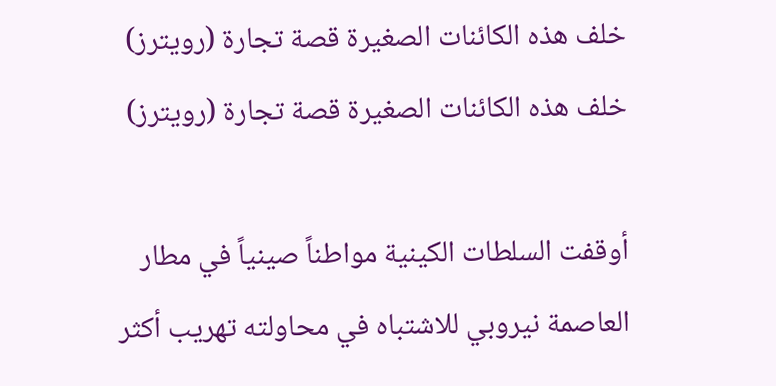خلف هذه الكائنات الصغيرة قصة تجارة (رويترز)
خلف هذه الكائنات الصغيرة قصة تجارة (رويترز)

أوقفت السلطات الكينية مواطناً صينياً في مطار العاصمة نيروبي للاشتباه في محاولته تهريب أكثر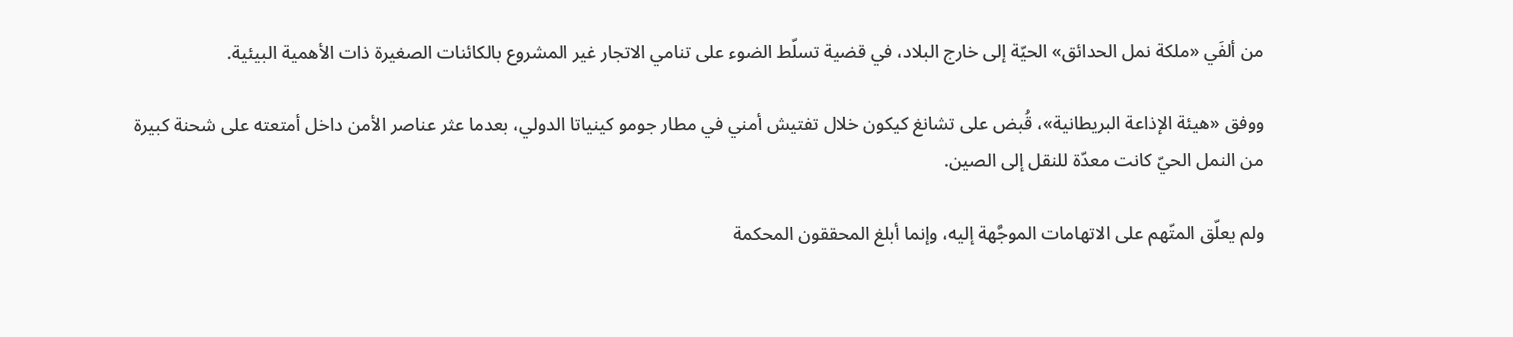من ألفَي «ملكة نمل الحدائق» الحيّة إلى خارج البلاد، في قضية تسلّط الضوء على تنامي الاتجار غير المشروع بالكائنات الصغيرة ذات الأهمية البيئية.

ووفق «هيئة الإذاعة البريطانية»، قُبض على تشانغ كيكون خلال تفتيش أمني في مطار جومو كينياتا الدولي، بعدما عثر عناصر الأمن داخل أمتعته على شحنة كبيرة من النمل الحيّ كانت معدّة للنقل إلى الصين.

ولم يعلّق المتّهم على الاتهامات الموجَّهة إليه، وإنما أبلغ المحققون المحكمة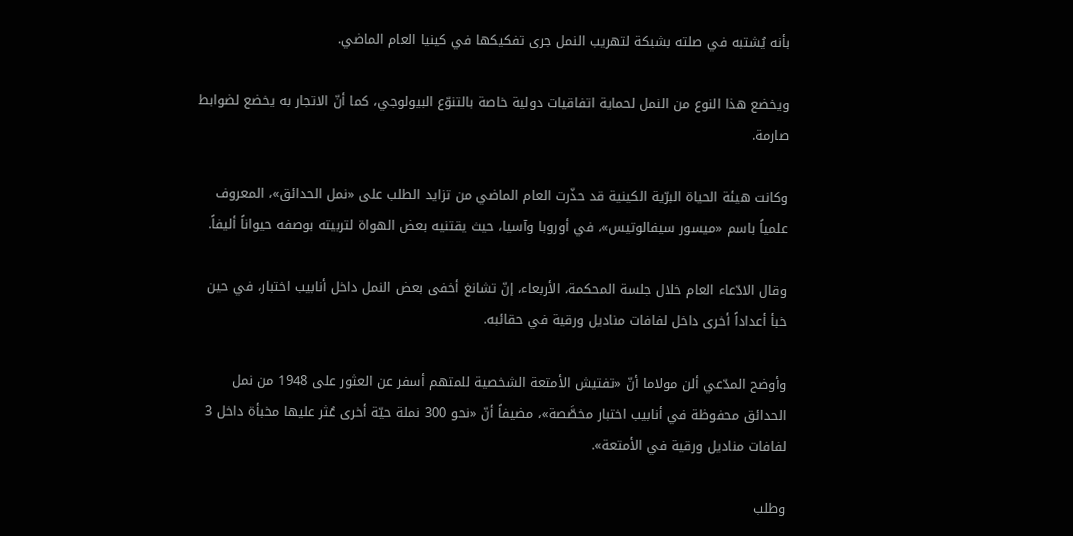بأنه يُشتبه في صلته بشبكة لتهريب النمل جرى تفكيكها في كينيا العام الماضي.

ويخضع هذا النوع من النمل لحماية اتفاقيات دولية خاصة بالتنوّع البيولوجي، كما أنّ الاتجار به يخضع لضوابط صارمة.

وكانت هيئة الحياة البرّية الكينية قد حذّرت العام الماضي من تزايد الطلب على «نمل الحدائق»، المعروف علمياً باسم «ميسور سيفالوتيس»، في أوروبا وآسيا، حيث يقتنيه بعض الهواة لتربيته بوصفه حيواناً أليفاً.

وقال الادّعاء العام خلال جلسة المحكمة، الأربعاء، إنّ تشانغ أخفى بعض النمل داخل أنابيب اختبار، في حين خبأ أعداداً أخرى داخل لفافات مناديل ورقية في حقائبه.

وأوضح المدّعي ألن مولاما أنّ «تفتيش الأمتعة الشخصية للمتهم أسفر عن العثور على 1948 من نمل الحدائق محفوظة في أنابيب اختبار مخصَّصة»، مضيفاً أنّ «نحو 300 نملة حيّة أخرى عُثر عليها مخبأة داخل 3 لفافات مناديل ورقية في الأمتعة».

وطلب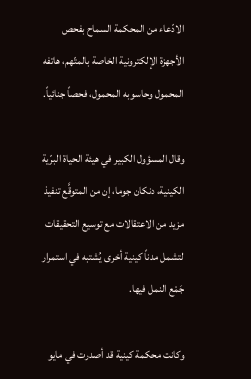الادّعاء من المحكمة السماح بفحص الأجهزة الإلكترونية الخاصة بالمتّهم، هاتفه المحمول وحاسوبه المحمول، فحصاً جنائياً.

وقال المسؤول الكبير في هيئة الحياة البرّية الكينية، دنكان جوما، إن من المتوقَّع تنفيذ مزيد من الاعتقالات مع توسيع التحقيقات لتشمل مدناً كينية أخرى يُشتبه في استمرار جَمْع النمل فيها.

وكانت محكمة كينية قد أصدرت في مايو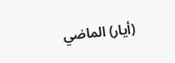(أيار) الماضي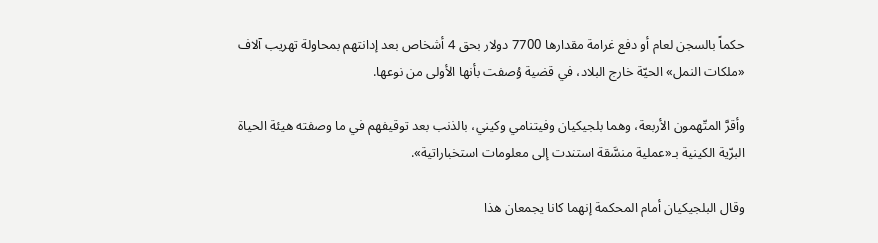حكماً بالسجن لعام أو دفع غرامة مقدارها 7700 دولار بحق 4 أشخاص بعد إدانتهم بمحاولة تهريب آلاف «ملكات النمل» الحيّة خارج البلاد، في قضية وُصفت بأنها الأولى من نوعها.

وأقرَّ المتّهمون الأربعة، وهما بلجيكيان وفيتنامي وكيني، بالذنب بعد توقيفهم في ما وصفته هيئة الحياة البرّية الكينية بـ«عملية منسَّقة استندت إلى معلومات استخباراتية».

وقال البلجيكيان أمام المحكمة إنهما كانا يجمعان هذا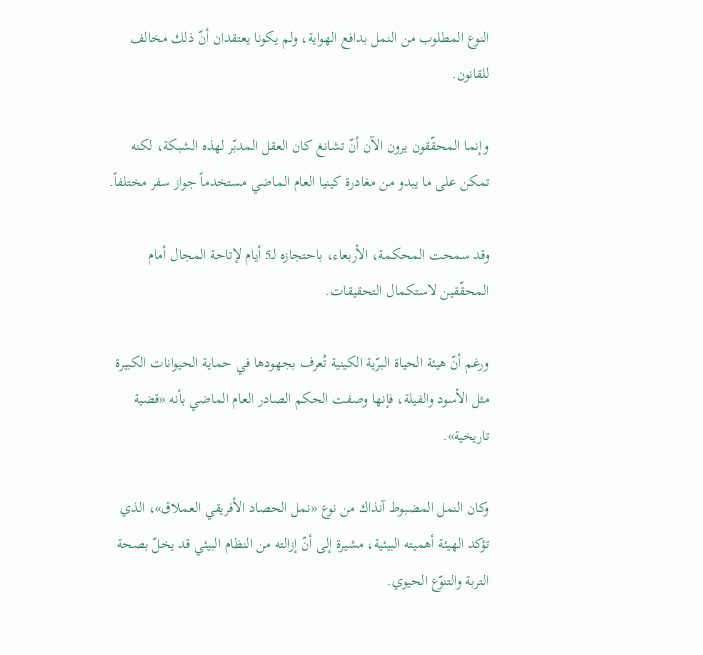النوع المطلوب من النمل بدافع الهواية، ولم يكونا يعتقدان أنّ ذلك مخالف للقانون.

وإنما المحقّقون يرون الآن أنّ تشانغ كان العقل المدبّر لهذه الشبكة، لكنه تمكن على ما يبدو من مغادرة كينيا العام الماضي مستخدماً جواز سفر مختلفاً.

وقد سمحت المحكمة، الأربعاء، باحتجازه لـ5 أيام لإتاحة المجال أمام المحقّقين لاستكمال التحقيقات.

ورغم أنّ هيئة الحياة البرّية الكينية تُعرف بجهودها في حماية الحيوانات الكبيرة مثل الأسود والفيلة، فإنها وصفت الحكم الصادر العام الماضي بأنه «قضية تاريخية».

وكان النمل المضبوط آنذاك من نوع «نمل الحصاد الأفريقي العملاق»، الذي تؤكد الهيئة أهميته البيئية، مشيرة إلى أنّ إزالته من النظام البيئي قد يخلّ بصحة التربة والتنوّع الحيوي.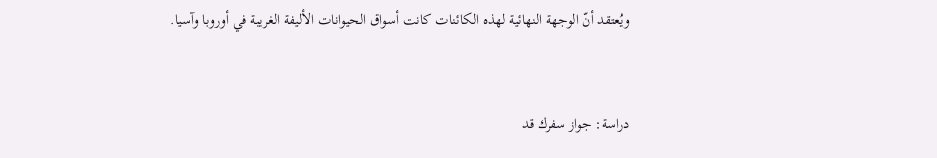ويُعتقد أنّ الوجهة النهائية لهذه الكائنات كانت أسواق الحيوانات الأليفة الغريبة في أوروبا وآسيا.


دراسة: جواز سفرك قد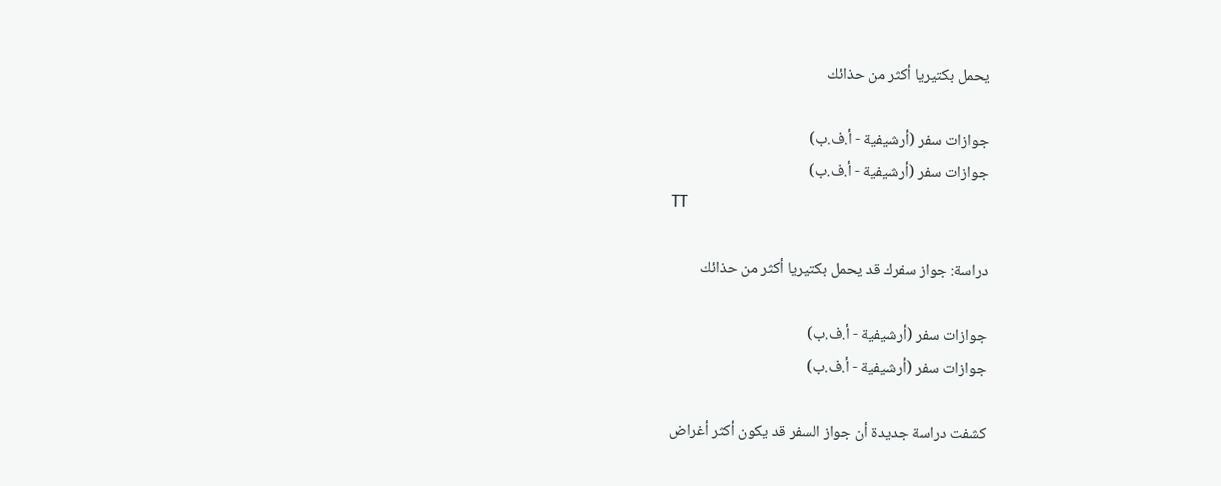يحمل بكتيريا أكثر من حذائك

جوازات سفر (أرشيفية - أ.ف.ب)
جوازات سفر (أرشيفية - أ.ف.ب)
TT

دراسة: جواز سفرك قد يحمل بكتيريا أكثر من حذائك

جوازات سفر (أرشيفية - أ.ف.ب)
جوازات سفر (أرشيفية - أ.ف.ب)

كشفت دراسة جديدة أن جواز السفر قد يكون أكثر أغراض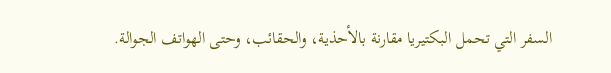السفر التي تحمل البكتيريا مقارنة بالأحذية، والحقائب، وحتى الهواتف الجوالة.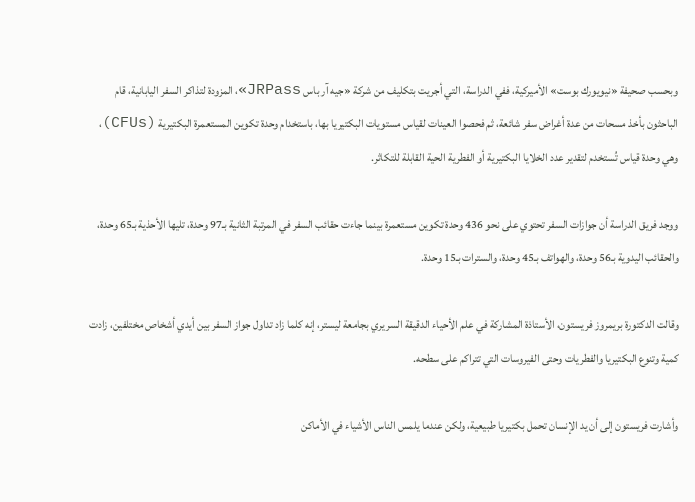وبحسب صحيفة «نيويورك بوست» الأميركية، ففي الدراسة، التي أجريت بتكليف من شركة «جيه آر باس JRPass»، المزودة لتذاكر السفر اليابانية، قام الباحثون بأخذ مسحات من عدة أغراض سفر شائعة، ثم فحصوا العينات لقياس مستويات البكتيريا بها، باستخدام وحدة تكوين المستعمرة البكتيرية (CFUs)، وهي وحدة قياس تُستخدم لتقدير عدد الخلايا البكتيرية أو الفطرية الحية القابلة للتكاثر.

ووجد فريق الدراسة أن جوازات السفر تحتوي على نحو 436 وحدة تكوين مستعمرة بينما جاءت حقائب السفر في المرتبة الثانية بـ97 وحدة، تليها الأحذية بـ65 وحدة، والحقائب اليدوية بـ56 وحدة، والهواتف بـ45 وحدة، والسترات بـ15 وحدة.

وقالت الدكتورة بريمروز فريستون، الأستاذة المشاركة في علم الأحياء الدقيقة السريري بجامعة ليستر، إنه كلما زاد تداول جواز السفر بين أيدي أشخاص مختلفين، زادت كمية وتنوع البكتيريا والفطريات وحتى الفيروسات التي تتراكم على سطحه.

وأشارت فريستون إلى أن يد الإنسان تحمل بكتيريا طبيعية، ولكن عندما يلمس الناس الأشياء في الأماكن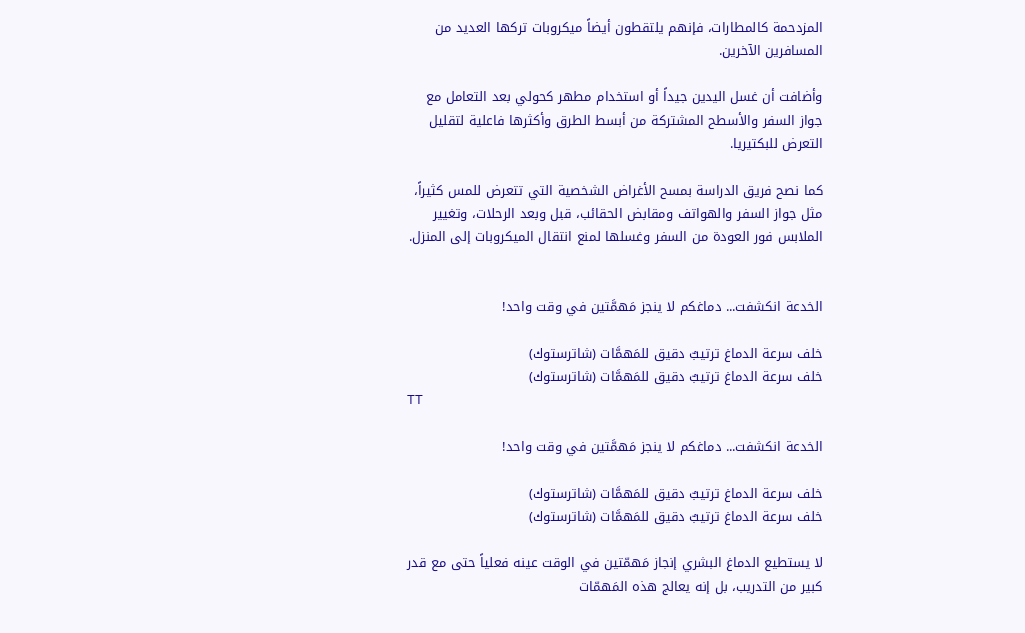المزدحمة كالمطارات، فإنهم يلتقطون أيضاً ميكروبات تركها العديد من المسافرين الآخرين.

وأضافت أن غسل اليدين جيداً أو استخدام مطهر كحولي بعد التعامل مع جواز السفر والأسطح المشتركة من أبسط الطرق وأكثرها فاعلية لتقليل التعرض للبكتيريا.

كما نصح فريق الدراسة بمسح الأغراض الشخصية التي تتعرض للمس كثيراً، مثل جواز السفر والهواتف ومقابض الحقائب، قبل وبعد الرحلات، وتغيير الملابس فور العودة من السفر وغسلها لمنع انتقال الميكروبات إلى المنزل.


الخدعة انكشفت... دماغكم لا ينجز مَهمَّتين في وقت واحد!

خلف سرعة الدماغ ترتيبٌ دقيق للمَهمَّات (شاترستوك)
خلف سرعة الدماغ ترتيبٌ دقيق للمَهمَّات (شاترستوك)
TT

الخدعة انكشفت... دماغكم لا ينجز مَهمَّتين في وقت واحد!

خلف سرعة الدماغ ترتيبٌ دقيق للمَهمَّات (شاترستوك)
خلف سرعة الدماغ ترتيبٌ دقيق للمَهمَّات (شاترستوك)

لا يستطيع الدماغ البشري إنجاز مَهمّتين في الوقت عينه فعلياً حتى مع قدر كبير من التدريب، بل إنه يعالج هذه المَهمّات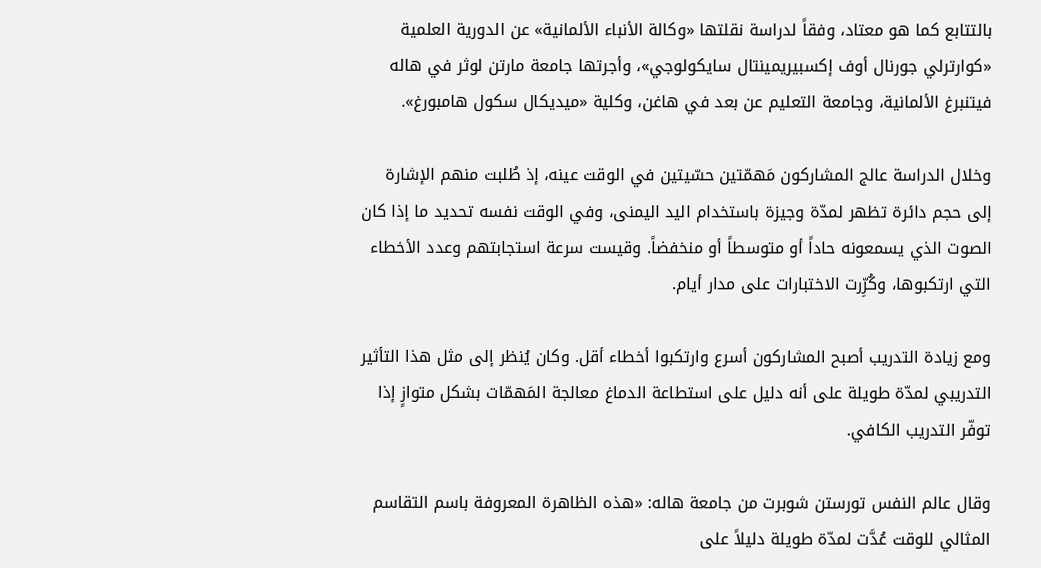بالتتابع كما هو معتاد، وفقاً لدراسة نقلتها «وكالة الأنباء الألمانية» عن الدورية العلمية «كوارترلي جورنال أوف إكسبيريمينتال سايكولوجي»، وأجرتها جامعة مارتن لوثر في هاله فيتنبرغ الألمانية، وجامعة التعليم عن بعد في هاغن، وكلية «ميديكال سكول هامبورغ».

وخلال الدراسة عالج المشاركون مَهمّتين حسّيتين في الوقت عينه، إذ طُلبت منهم الإشارة إلى حجم دائرة تظهر لمدّة وجيزة باستخدام اليد اليمنى، وفي الوقت نفسه تحديد ما إذا كان الصوت الذي يسمعونه حاداً أو متوسطاً أو منخفضاً. وقيست سرعة استجابتهم وعدد الأخطاء التي ارتكبوها، وكُرِّرت الاختبارات على مدار أيام.

ومع زيادة التدريب أصبح المشاركون أسرع وارتكبوا أخطاء أقل. وكان يُنظر إلى مثل هذا التأثير التدريبي لمدّة طويلة على أنه دليل على استطاعة الدماغ معالجة المَهمّات بشكل متوازٍ إذا توفّر التدريب الكافي.

وقال عالم النفس تورستن شوبرت من جامعة هاله: «هذه الظاهرة المعروفة باسم التقاسم المثالي للوقت عُدَّت لمدّة طويلة دليلاً على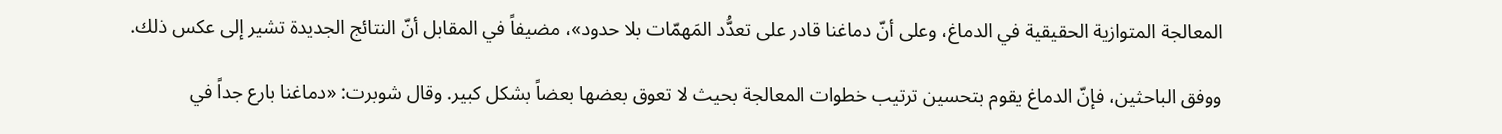المعالجة المتوازية الحقيقية في الدماغ، وعلى أنّ دماغنا قادر على تعدُّد المَهمّات بلا حدود»، مضيفاً في المقابل أنّ النتائج الجديدة تشير إلى عكس ذلك.

ووفق الباحثين، فإنّ الدماغ يقوم بتحسين ترتيب خطوات المعالجة بحيث لا تعوق بعضها بعضاً بشكل كبير. وقال شوبرت: «دماغنا بارع جداً في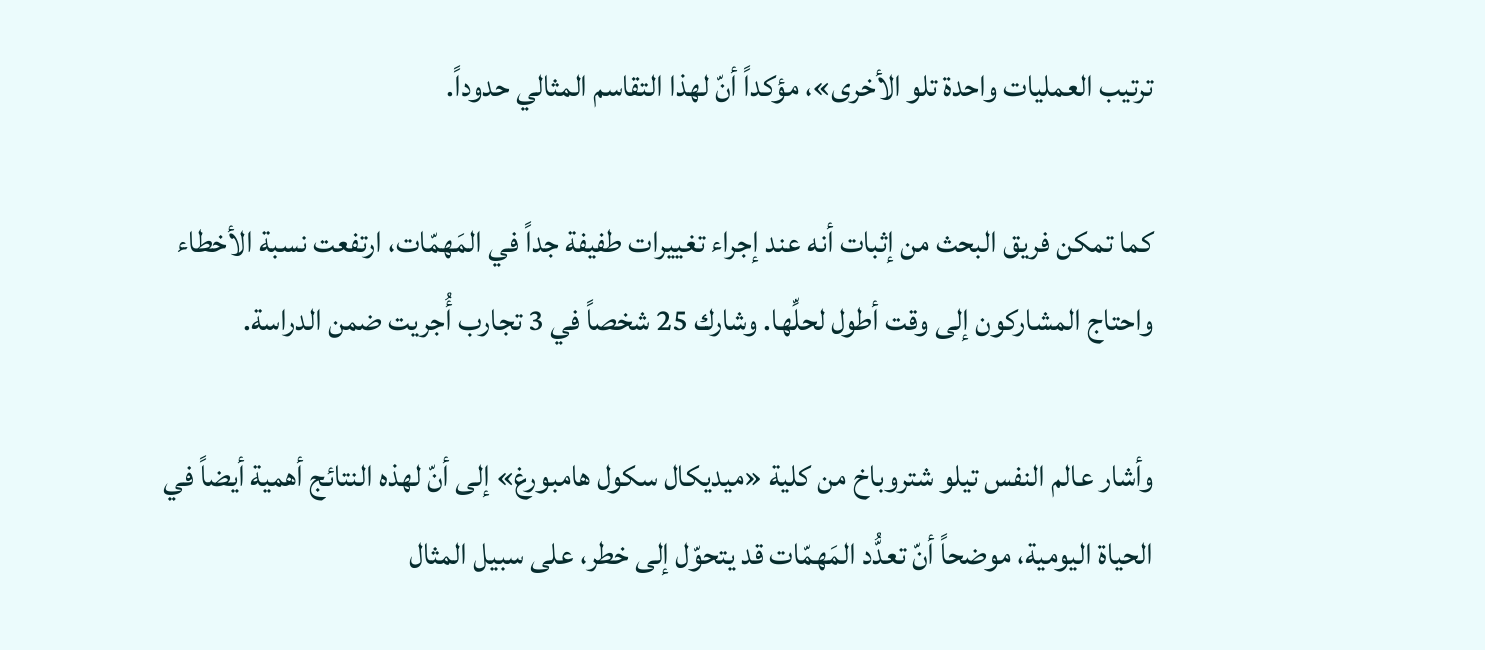ترتيب العمليات واحدة تلو الأخرى»، مؤكداً أنّ لهذا التقاسم المثالي حدوداً.

كما تمكن فريق البحث من إثبات أنه عند إجراء تغييرات طفيفة جداً في المَهمّات، ارتفعت نسبة الأخطاء واحتاج المشاركون إلى وقت أطول لحلِّها. وشارك 25 شخصاً في 3 تجارب أُجريت ضمن الدراسة.

وأشار عالم النفس تيلو شتروباخ من كلية «ميديكال سكول هامبورغ» إلى أنّ لهذه النتائج أهمية أيضاً في الحياة اليومية، موضحاً أنّ تعدُّد المَهمّات قد يتحوّل إلى خطر، على سبيل المثال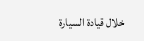خلال قيادة السيارة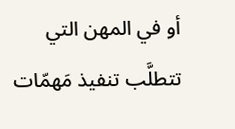أو في المهن التي تتطلَّب تنفيذ مَهمّات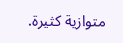متوازية كثيرة.